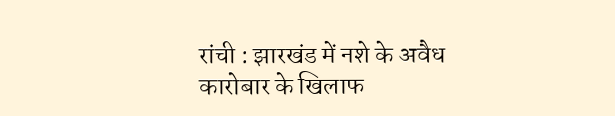रांची : झारखंड में नशे के अवैध कारोबार के खिलाफ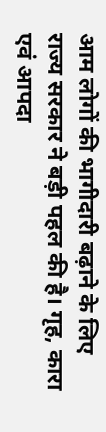आम लोगों की भागीदारी बढ़ाने के लिए राज्य सरकार ने बड़ी पहल की है। गृह, कारा एवं आपदा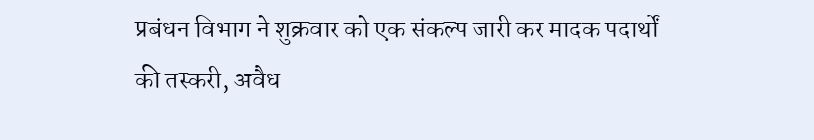प्रबंधन विभाग ने शुक्रवार को एक संकल्प जारी कर मादक पदार्थों की तस्करी, अवैध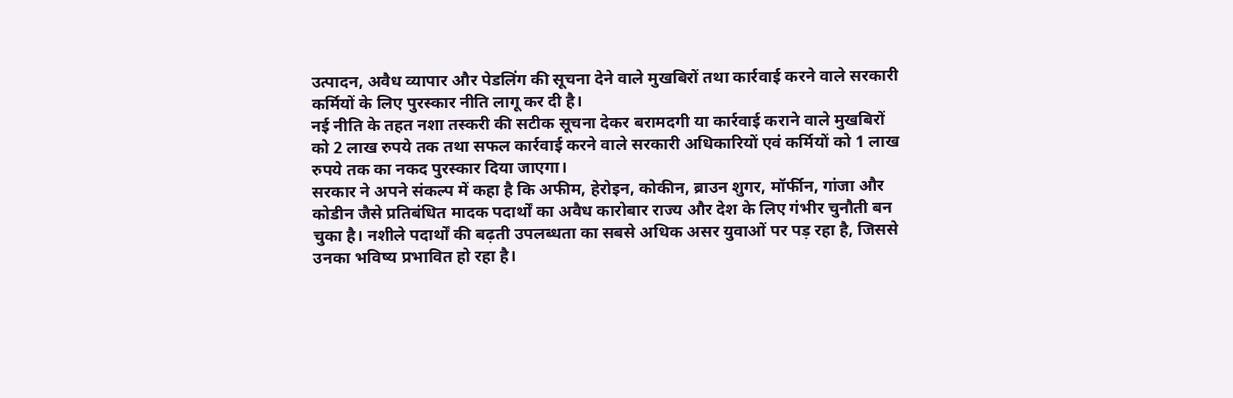उत्पादन, अवैध व्यापार और पेडलिंग की सूचना देने वाले मुखबिरों तथा कार्रवाई करने वाले सरकारी कर्मियों के लिए पुरस्कार नीति लागू कर दी है।
नई नीति के तहत नशा तस्करी की सटीक सूचना देकर बरामदगी या कार्रवाई कराने वाले मुखबिरों को 2 लाख रुपये तक तथा सफल कार्रवाई करने वाले सरकारी अधिकारियों एवं कर्मियों को 1 लाख रुपये तक का नकद पुरस्कार दिया जाएगा।
सरकार ने अपने संकल्प में कहा है कि अफीम, हेरोइन, कोकीन, ब्राउन शुगर, मॉर्फीन, गांजा और कोडीन जैसे प्रतिबंधित मादक पदार्थों का अवैध कारोबार राज्य और देश के लिए गंभीर चुनौती बन चुका है। नशीले पदार्थों की बढ़ती उपलब्धता का सबसे अधिक असर युवाओं पर पड़ रहा है, जिससे उनका भविष्य प्रभावित हो रहा है।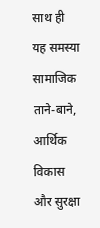साथ ही यह समस्या सामाजिक ताने-बाने, आर्थिक विकास और सुरक्षा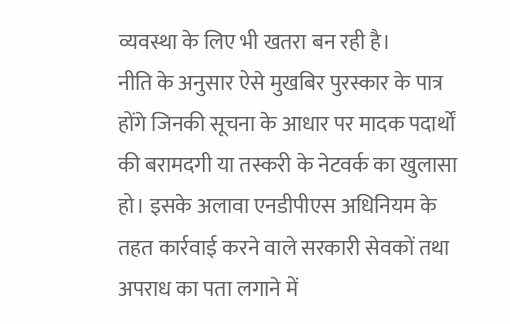व्यवस्था के लिए भी खतरा बन रही है।
नीति के अनुसार ऐसे मुखबिर पुरस्कार के पात्र होंगे जिनकी सूचना के आधार पर मादक पदार्थों की बरामदगी या तस्करी के नेटवर्क का खुलासा हो। इसके अलावा एनडीपीएस अधिनियम के तहत कार्रवाई करने वाले सरकारी सेवकों तथा अपराध का पता लगाने में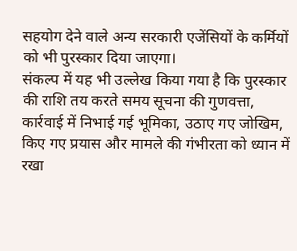सहयोग देने वाले अन्य सरकारी एजेंसियों के कर्मियों को भी पुरस्कार दिया जाएगा।
संकल्प में यह भी उल्लेख किया गया है कि पुरस्कार की राशि तय करते समय सूचना की गुणवत्ता, कार्रवाई में निभाई गई भूमिका, उठाए गए जोखिम, किए गए प्रयास और मामले की गंभीरता को ध्यान में रखा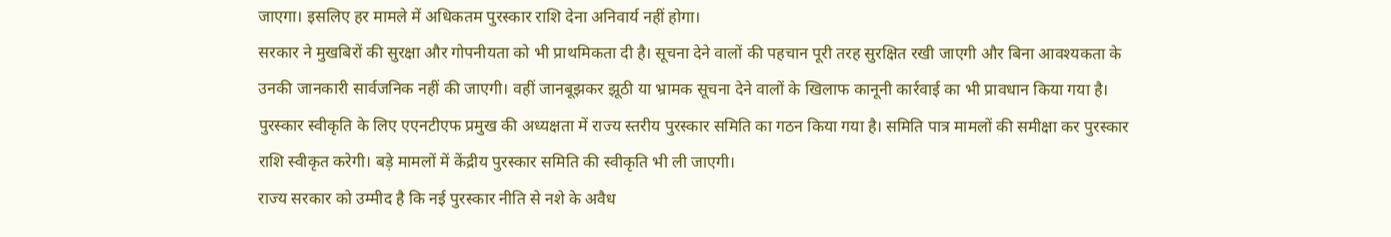जाएगा। इसलिए हर मामले में अधिकतम पुरस्कार राशि देना अनिवार्य नहीं होगा।
सरकार ने मुखबिरों की सुरक्षा और गोपनीयता को भी प्राथमिकता दी है। सूचना देने वालों की पहचान पूरी तरह सुरक्षित रखी जाएगी और बिना आवश्यकता के उनकी जानकारी सार्वजनिक नहीं की जाएगी। वहीं जानबूझकर झूठी या भ्रामक सूचना देने वालों के खिलाफ कानूनी कार्रवाई का भी प्रावधान किया गया है।
पुरस्कार स्वीकृति के लिए एएनटीएफ प्रमुख की अध्यक्षता में राज्य स्तरीय पुरस्कार समिति का गठन किया गया है। समिति पात्र मामलों की समीक्षा कर पुरस्कार राशि स्वीकृत करेगी। बड़े मामलों में केंद्रीय पुरस्कार समिति की स्वीकृति भी ली जाएगी।
राज्य सरकार को उम्मीद है कि नई पुरस्कार नीति से नशे के अवैध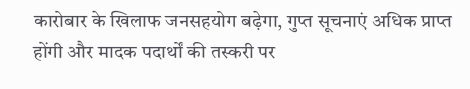कारोबार के खिलाफ जनसहयोग बढ़ेगा, गुप्त सूचनाएं अधिक प्राप्त होंगी और मादक पदार्थों की तस्करी पर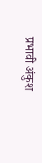प्रभावी अंकुश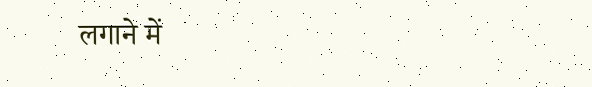लगाने में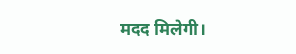मदद मिलेगी।